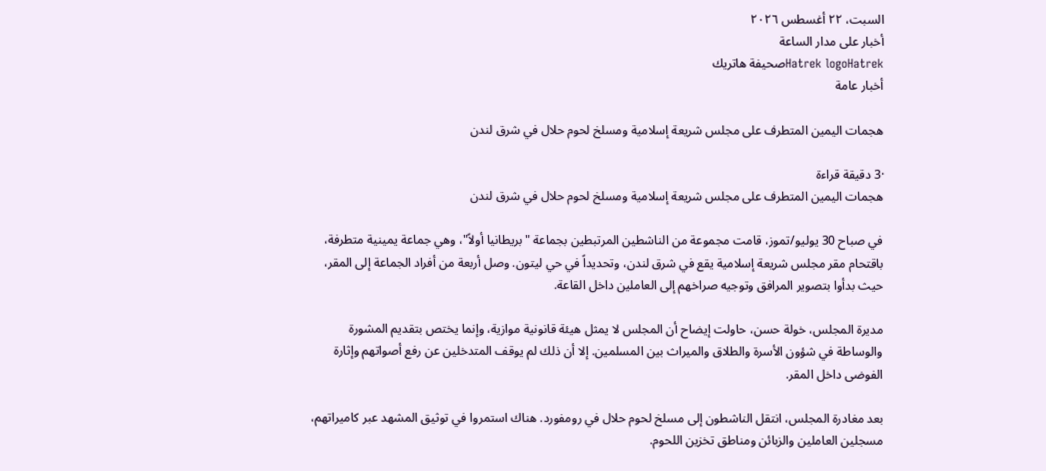السبت، ٢٢ أغسطس ٢٠٢٦
أخبار على مدار الساعة
Hatrek logoHatrekصحيفة هاتريك
أخبار عامة

هجمات اليمين المتطرف على مجلس شريعة إسلامية ومسلخ لحوم حلال في شرق لندن

·3 دقيقة قراءة
هجمات اليمين المتطرف على مجلس شريعة إسلامية ومسلخ لحوم حلال في شرق لندن

في صباح 30 يوليو/تموز، قامت مجموعة من الناشطين المرتبطين بجماعة "بريطانيا أولاً"، وهي جماعة يمينية متطرفة، باقتحام مقر مجلس شريعة إسلامية يقع في شرق لندن، وتحديداً في حي ليتون. وصل أربعة من أفراد الجماعة إلى المقر، حيث بدأوا بتصوير المرافق وتوجيه صراخهم إلى العاملين داخل القاعة.

مديرة المجلس، خولة حسن، حاولت إيضاح أن المجلس لا يمثل هيئة قانونية موازية، وإنما يختص بتقديم المشورة والوساطة في شؤون الأسرة والطلاق والميراث بين المسلمين. إلا أن ذلك لم يوقف المتدخلين عن رفع أصواتهم وإثارة الفوضى داخل المقر.

بعد مغادرة المجلس، انتقل الناشطون إلى مسلخ لحوم حلال في رومفورد. هناك استمروا في توثيق المشهد عبر كاميراتهم، مسجلين العاملين والزبائن ومناطق تخزين اللحوم.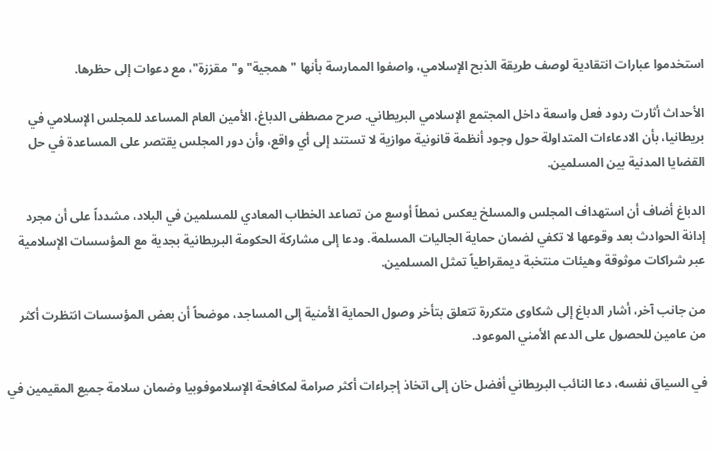استخدموا عبارات انتقادية لوصف طريقة الذبح الإسلامي، واصفوا الممارسة بأنها "همجية" و"مقززة"، مع دعوات إلى حظرها.

الأحداث أثارت ردود فعل واسعة داخل المجتمع الإسلامي البريطاني. صرح مصطفى الدباغ، الأمين العام المساعد للمجلس الإسلامي في بريطانيا، بأن الادعاءات المتداولة حول وجود أنظمة قانونية موازية لا تستند إلى أي واقع، وأن دور المجلس يقتصر على المساعدة في حل القضايا المدنية بين المسلمين.

الدباغ أضاف أن استهداف المجلس والمسلخ يعكس نمطاً أوسع من تصاعد الخطاب المعادي للمسلمين في البلاد، مشدداً على أن مجرد إدانة الحوادث بعد وقوعها لا تكفي لضمان حماية الجاليات المسلمة. ودعا إلى مشاركة الحكومة البريطانية بجدية مع المؤسسات الإسلامية عبر شراكات موثوقة وهيئات منتخبة ديمقراطياً تمثل المسلمين.

من جانب آخر، أشار الدباغ إلى شكاوى متكررة تتعلق بتأخر وصول الحماية الأمنية إلى المساجد، موضحاً أن بعض المؤسسات انتظرت أكثر من عامين للحصول على الدعم الأمني الموعود.

في السياق نفسه، دعا النائب البريطاني أفضل خان إلى اتخاذ إجراءات أكثر صرامة لمكافحة الإسلاموفوبيا وضمان سلامة جميع المقيمين في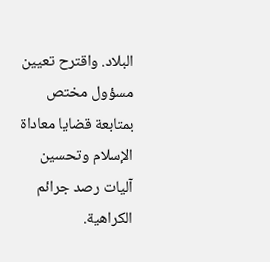البلاد. واقترح تعيين مسؤول مختص بمتابعة قضايا معاداة الإسلام وتحسين آليات رصد جرائم الكراهية.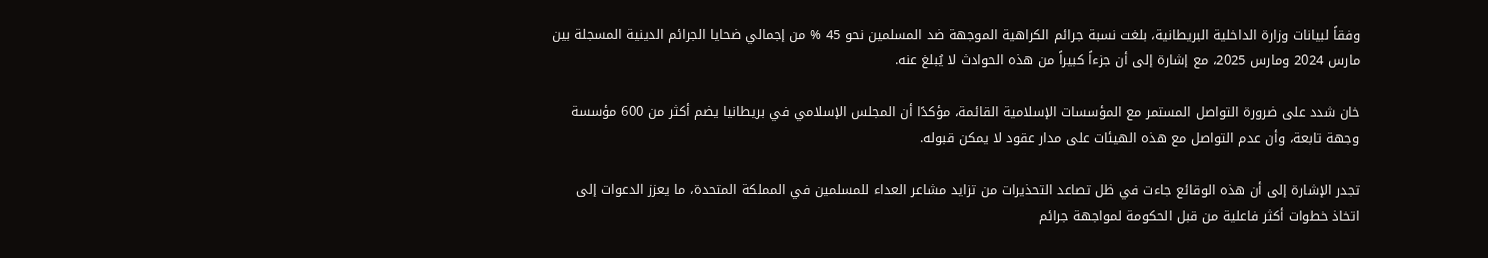وفقاً لبيانات وزارة الداخلية البريطانية، بلغت نسبة جرائم الكراهية الموجهة ضد المسلمين نحو 45 % من إجمالي ضحايا الجرائم الدينية المسجلة بين مارس 2024 ومارس 2025، مع إشارة إلى أن جزءاً كبيراً من هذه الحوادث لا يُبلغ عنه.

خان شدد على ضرورة التواصل المستمر مع المؤسسات الإسلامية القائمة، مؤكدًا أن المجلس الإسلامي في بريطانيا يضم أكثر من 600 مؤسسة وجهة تابعة، وأن عدم التواصل مع هذه الهيئات على مدار عقود لا يمكن قبوله.

تجدر الإشارة إلى أن هذه الوقائع جاءت في ظل تصاعد التحذيرات من تزايد مشاعر العداء للمسلمين في المملكة المتحدة، ما يعزز الدعوات إلى اتخاذ خطوات أكثر فاعلية من قبل الحكومة لمواجهة جرائم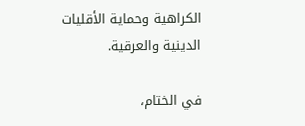الكراهية وحماية الأقليات الدينية والعرقية.

في الختام،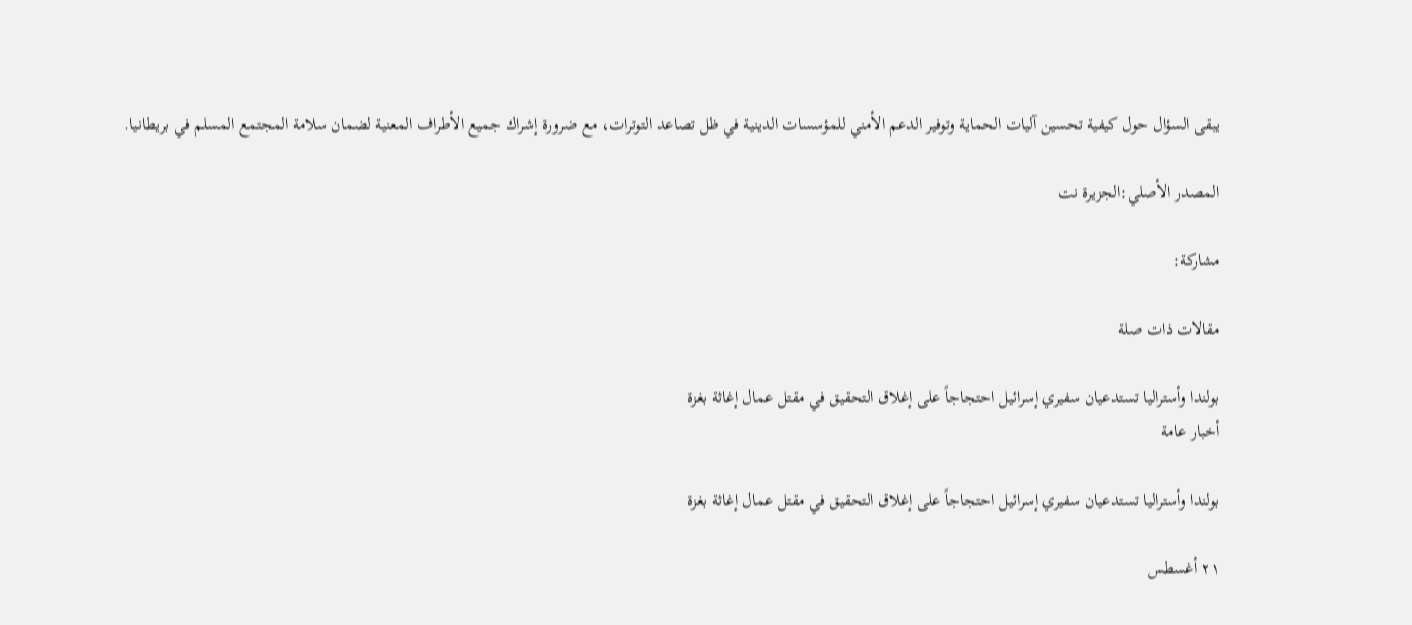يبقى السؤال حول كيفية تحسين آليات الحماية وتوفير الدعم الأمني للمؤسسات الدينية في ظل تصاعد التوترات، مع ضرورة إشراك جميع الأطراف المعنية لضمان سلامة المجتمع المسلم في بريطانيا.

المصدر الأصلي:الجزيرة نت

مشاركة:

مقالات ذات صلة

بولندا وأستراليا تستدعيان سفيري إسرائيل احتجاجاً على إغلاق التحقيق في مقتل عمال إغاثة بغزة
أخبار عامة

بولندا وأستراليا تستدعيان سفيري إسرائيل احتجاجاً على إغلاق التحقيق في مقتل عمال إغاثة بغزة

٢١ أغسطس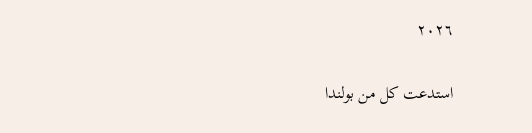٢٠٢٦

استدعت كل من بولندا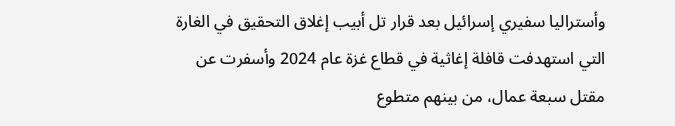وأستراليا سفيري إسرائيل بعد قرار تل أبيب إغلاق التحقيق في الغارة التي استهدفت قافلة إغاثية في قطاع غزة عام 2024 وأسفرت عن مقتل سبعة عمال، من بينهم متطوع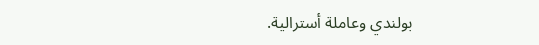بولندي وعاملة أسترالية.